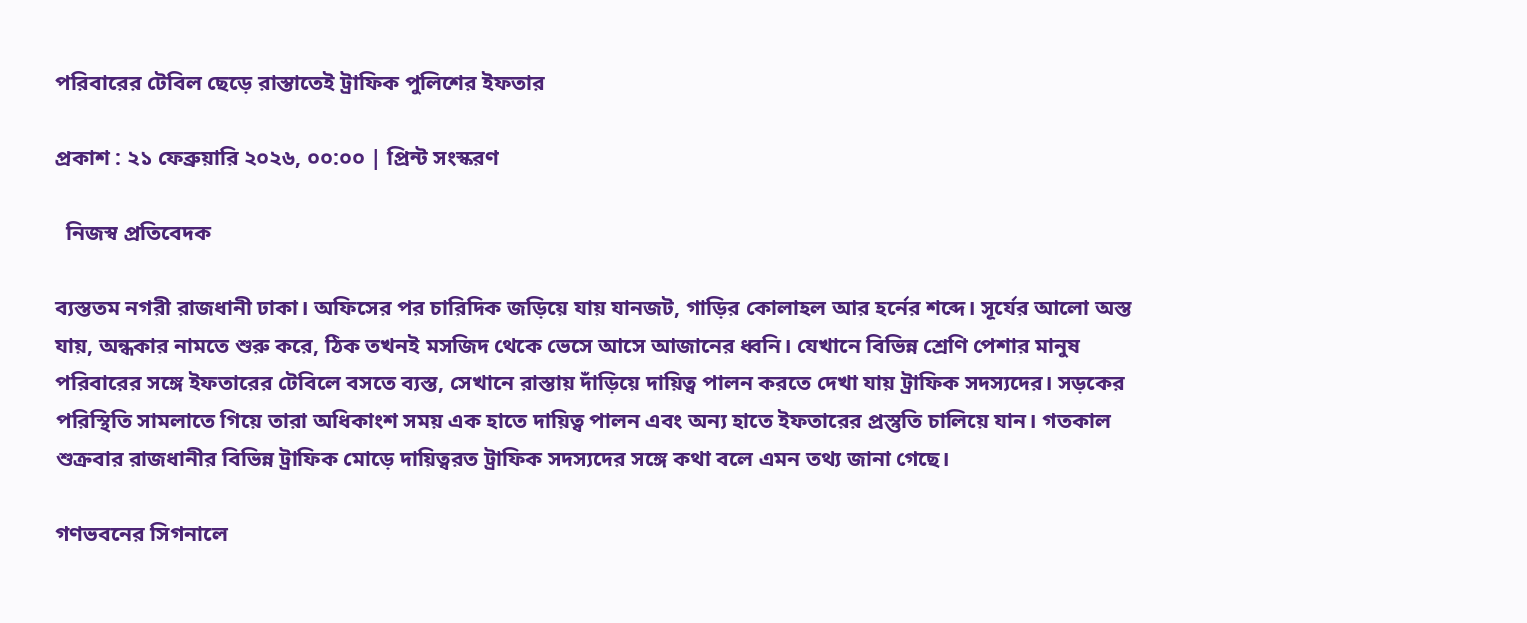পরিবারের টেবিল ছেড়ে রাস্তাতেই ট্রাফিক পুলিশের ইফতার

প্রকাশ : ২১ ফেব্রুয়ারি ২০২৬, ০০:০০ | প্রিন্ট সংস্করণ

  নিজস্ব প্রতিবেদক

ব্যস্ততম নগরী রাজধানী ঢাকা। অফিসের পর চারিদিক জড়িয়ে যায় যানজট, গাড়ির কোলাহল আর হর্নের শব্দে। সূর্যের আলো অস্ত যায়, অন্ধকার নামতে শুরু করে, ঠিক তখনই মসজিদ থেকে ভেসে আসে আজানের ধ্বনি। যেখানে বিভিন্ন শ্রেণি পেশার মানুষ পরিবারের সঙ্গে ইফতারের টেবিলে বসতে ব্যস্ত, সেখানে রাস্তায় দাঁড়িয়ে দায়িত্ব পালন করতে দেখা যায় ট্রাফিক সদস্যদের। সড়কের পরিস্থিতি সামলাতে গিয়ে তারা অধিকাংশ সময় এক হাতে দায়িত্ব পালন এবং অন্য হাতে ইফতারের প্রস্তুতি চালিয়ে যান। গতকাল শুক্রবার রাজধানীর বিভিন্ন ট্রাফিক মোড়ে দায়িত্বরত ট্রাফিক সদস্যদের সঙ্গে কথা বলে এমন তথ্য জানা গেছে।

গণভবনের সিগনালে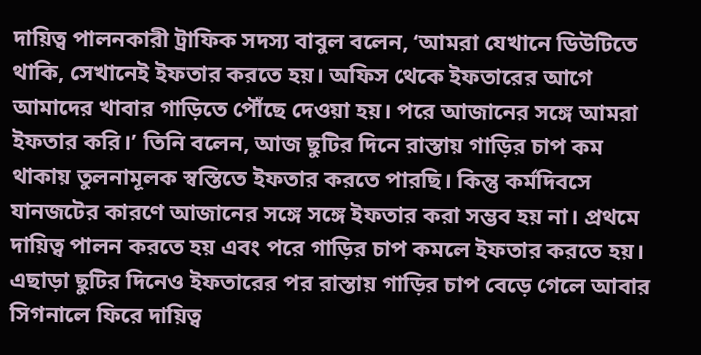দায়িত্ব পালনকারী ট্রাফিক সদস্য বাবুল বলেন, ‘আমরা যেখানে ডিউটিতে থাকি, সেখানেই ইফতার করতে হয়। অফিস থেকে ইফতারের আগে আমাদের খাবার গাড়িতে পৌঁছে দেওয়া হয়। পরে আজানের সঙ্গে আমরা ইফতার করি।’ তিনি বলেন, আজ ছুটির দিনে রাস্তায় গাড়ির চাপ কম থাকায় তুলনামূলক স্বস্তিতে ইফতার করতে পারছি। কিন্তু কর্মদিবসে যানজটের কারণে আজানের সঙ্গে সঙ্গে ইফতার করা সম্ভব হয় না। প্রথমে দায়িত্ব পালন করতে হয় এবং পরে গাড়ির চাপ কমলে ইফতার করতে হয়। এছাড়া ছুটির দিনেও ইফতারের পর রাস্তায় গাড়ির চাপ বেড়ে গেলে আবার সিগনালে ফিরে দায়িত্ব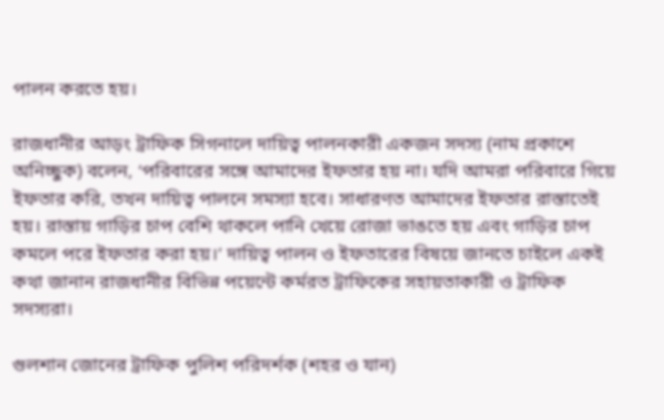পালন করতে হয়।

রাজধানীর আড়ং ট্রাফিক সিগনালে দায়িত্ব পালনকারী একজন সদস্য (নাম প্রকাশে অনিচ্ছুক) বলেন, ‘পরিবারের সঙ্গে আমাদের ইফতার হয় না। যদি আমরা পরিবারে গিয়ে ইফতার করি, তখন দায়িত্ব পালনে সমস্যা হবে। সাধারণত আমাদের ইফতার রাস্তাতেই হয়। রাস্তায় গাড়ির চাপ বেশি থাকলে পানি খেয়ে রোজা ভাঙতে হয় এবং গাড়ির চাপ কমলে পরে ইফতার করা হয়।’ দায়িত্ব পালন ও ইফতারের বিষয়ে জানতে চাইলে একই কথা জানান রাজধানীর বিভিন্ন পয়েন্টে কর্মরত ট্রাফিকের সহায়তাকারী ও ট্রাফিক সদস্যরা।

গুলশান জোনের ট্রাফিক পুলিশ পরিদর্শক (শহর ও যান)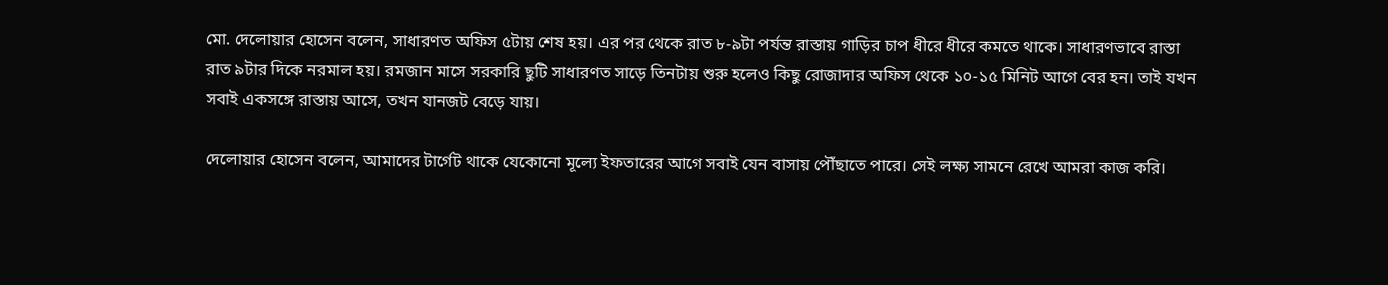মো. দেলোয়ার হোসেন বলেন, সাধারণত অফিস ৫টায় শেষ হয়। এর পর থেকে রাত ৮-৯টা পর্যন্ত রাস্তায় গাড়ির চাপ ধীরে ধীরে কমতে থাকে। সাধারণভাবে রাস্তা রাত ৯টার দিকে নরমাল হয়। রমজান মাসে সরকারি ছুটি সাধারণত সাড়ে তিনটায় শুরু হলেও কিছু রোজাদার অফিস থেকে ১০-১৫ মিনিট আগে বের হন। তাই যখন সবাই একসঙ্গে রাস্তায় আসে, তখন যানজট বেড়ে যায়।

দেলোয়ার হোসেন বলেন, আমাদের টার্গেট থাকে যেকোনো মূল্যে ইফতারের আগে সবাই যেন বাসায় পৌঁছাতে পারে। সেই লক্ষ্য সামনে রেখে আমরা কাজ করি।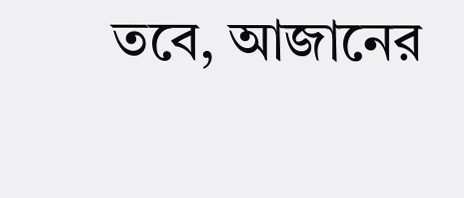তবে, আজানের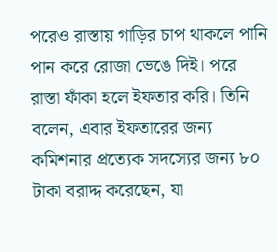পরেও রাস্তায় গাড়ির চাপ থাকলে পানি পান করে রোজা ভেঙে দিই। পরে রাস্তা ফাঁকা হলে ইফতার করি। তিনি বলেন, এবার ইফতারের জন্য কমিশনার প্রত্যেক সদস্যের জন্য ৮০ টাকা বরাদ্দ করেছেন, যা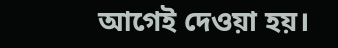আগেই দেওয়া হয়।